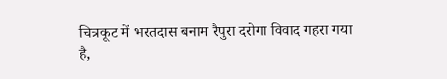चित्रकूट में भरतदास बनाम रैपुरा दरोगा विवाद गहरा गया है,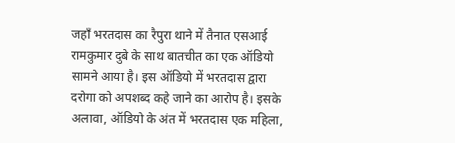जहाँ भरतदास का रैपुरा थाने में तैनात एसआई रामकुमार दुबे के साथ बातचीत का एक ऑडियो सामने आया है। इस ऑडियो में भरतदास द्वारा दरोगा को अपशब्द कहे जाने का आरोप है। इसके अलावा, ऑडियो के अंत में भरतदास एक महिला,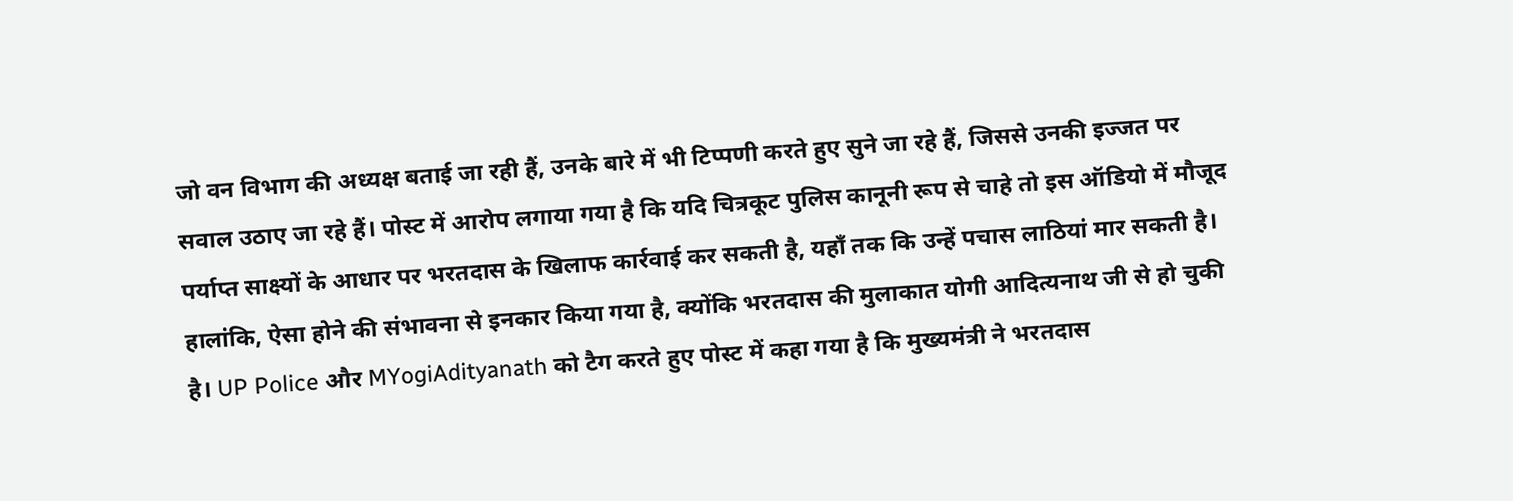जो वन विभाग की अध्यक्ष बताई जा रही हैं, उनके बारे में भी टिप्पणी करते हुए सुने जा रहे हैं, जिससे उनकी इज्जत पर सवाल उठाए जा रहे हैं। पोस्ट में आरोप लगाया गया है कि यदि चित्रकूट पुलिस कानूनी रूप से चाहे तो इस ऑडियो में मौजूद पर्याप्त साक्ष्यों के आधार पर भरतदास के खिलाफ कार्रवाई कर सकती है, यहाँ तक कि उन्हें पचास लाठियां मार सकती है। हालांकि, ऐसा होने की संभावना से इनकार किया गया है, क्योंकि भरतदास की मुलाकात योगी आदित्यनाथ जी से हो चुकी है। UP Police और MYogiAdityanath को टैग करते हुए पोस्ट में कहा गया है कि मुख्यमंत्री ने भरतदास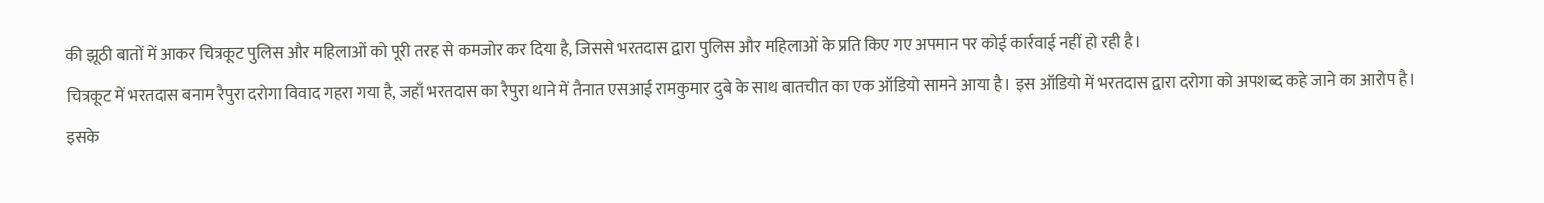की झूठी बातों में आकर चित्रकूट पुलिस और महिलाओं को पूरी तरह से कमजोर कर दिया है, जिससे भरतदास द्वारा पुलिस और महिलाओं के प्रति किए गए अपमान पर कोई कार्रवाई नहीं हो रही है।
चित्रकूट में भरतदास बनाम रैपुरा दरोगा विवाद गहरा गया है, जहाँ भरतदास का रैपुरा थाने में तैनात एसआई रामकुमार दुबे के साथ बातचीत का एक ऑडियो सामने आया है। इस ऑडियो में भरतदास द्वारा दरोगा को अपशब्द कहे जाने का आरोप है। इसके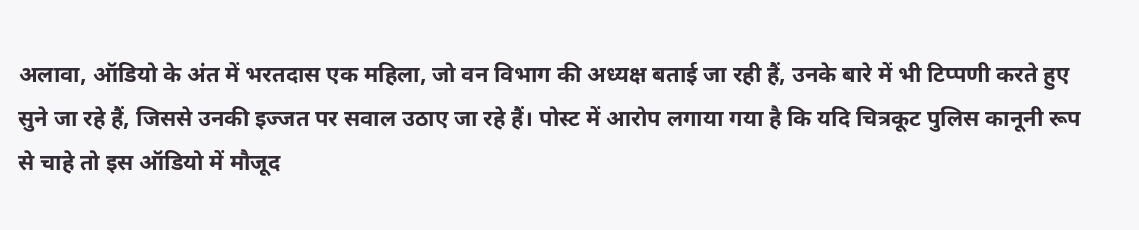अलावा, ऑडियो के अंत में भरतदास एक महिला, जो वन विभाग की अध्यक्ष बताई जा रही हैं, उनके बारे में भी टिप्पणी करते हुए सुने जा रहे हैं, जिससे उनकी इज्जत पर सवाल उठाए जा रहे हैं। पोस्ट में आरोप लगाया गया है कि यदि चित्रकूट पुलिस कानूनी रूप से चाहे तो इस ऑडियो में मौजूद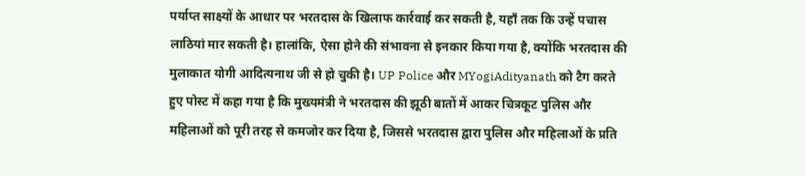पर्याप्त साक्ष्यों के आधार पर भरतदास के खिलाफ कार्रवाई कर सकती है, यहाँ तक कि उन्हें पचास लाठियां मार सकती है। हालांकि, ऐसा होने की संभावना से इनकार किया गया है, क्योंकि भरतदास की मुलाकात योगी आदित्यनाथ जी से हो चुकी है। UP Police और MYogiAdityanath को टैग करते हुए पोस्ट में कहा गया है कि मुख्यमंत्री ने भरतदास की झूठी बातों में आकर चित्रकूट पुलिस और महिलाओं को पूरी तरह से कमजोर कर दिया है, जिससे भरतदास द्वारा पुलिस और महिलाओं के प्रति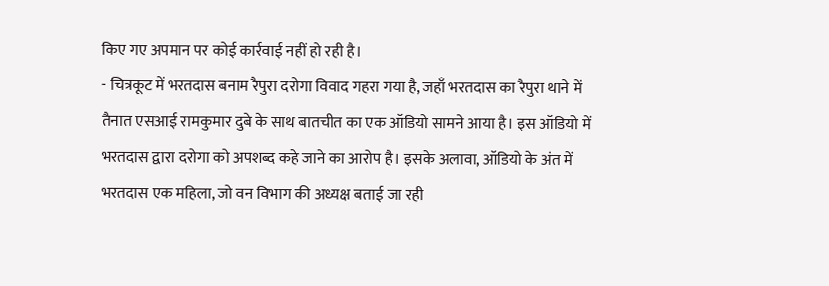किए गए अपमान पर कोई कार्रवाई नहीं हो रही है।
- चित्रकूट में भरतदास बनाम रैपुरा दरोगा विवाद गहरा गया है, जहाँ भरतदास का रैपुरा थाने में तैनात एसआई रामकुमार दुबे के साथ बातचीत का एक ऑडियो सामने आया है। इस ऑडियो में भरतदास द्वारा दरोगा को अपशब्द कहे जाने का आरोप है। इसके अलावा, ऑडियो के अंत में भरतदास एक महिला, जो वन विभाग की अध्यक्ष बताई जा रही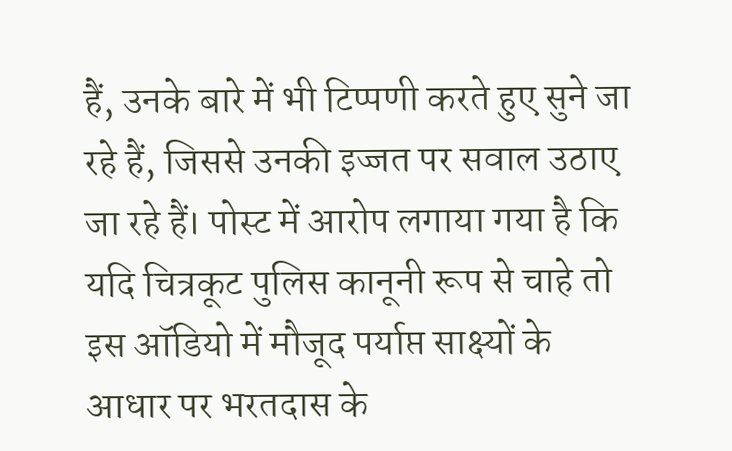हैं, उनके बारे में भी टिप्पणी करते हुए सुने जा रहे हैं, जिससे उनकी इज्जत पर सवाल उठाए जा रहे हैं। पोस्ट में आरोप लगाया गया है कि यदि चित्रकूट पुलिस कानूनी रूप से चाहे तो इस ऑडियो में मौजूद पर्याप्त साक्ष्यों के आधार पर भरतदास के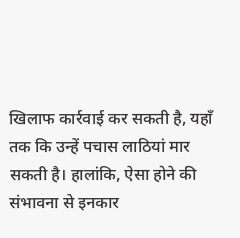खिलाफ कार्रवाई कर सकती है, यहाँ तक कि उन्हें पचास लाठियां मार सकती है। हालांकि, ऐसा होने की संभावना से इनकार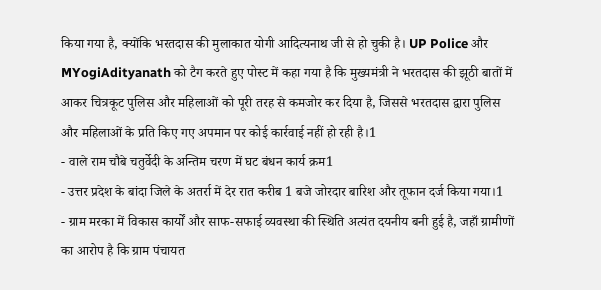किया गया है, क्योंकि भरतदास की मुलाकात योगी आदित्यनाथ जी से हो चुकी है। UP Police और MYogiAdityanath को टैग करते हुए पोस्ट में कहा गया है कि मुख्यमंत्री ने भरतदास की झूठी बातों में आकर चित्रकूट पुलिस और महिलाओं को पूरी तरह से कमजोर कर दिया है, जिससे भरतदास द्वारा पुलिस और महिलाओं के प्रति किए गए अपमान पर कोई कार्रवाई नहीं हो रही है।1
- वाले राम चौबे चतुर्वेदी के अन्तिम चरण में घट बंधन कार्य क्रम1
- उत्तर प्रदेश के बांदा जिले के अतर्रा में देर रात करीब 1 बजे जोरदार बारिश और तूफान दर्ज किया गया।1
- ग्राम मरका में विकास कार्यों और साफ-सफाई व्यवस्था की स्थिति अत्यंत दयनीय बनी हुई है, जहाँ ग्रामीणों का आरोप है कि ग्राम पंचायत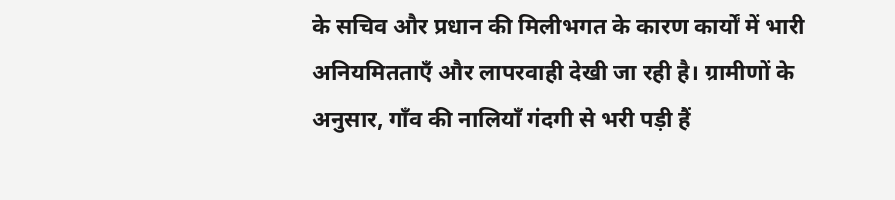के सचिव और प्रधान की मिलीभगत के कारण कार्यों में भारी अनियमितताएँ और लापरवाही देखी जा रही है। ग्रामीणों के अनुसार, गाँव की नालियाँ गंदगी से भरी पड़ी हैं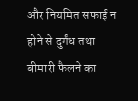और नियमित सफाई न होने से दुर्गंध तथा बीमारी फैलने का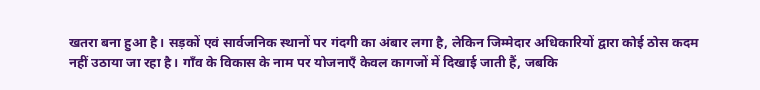खतरा बना हुआ है। सड़कों एवं सार्वजनिक स्थानों पर गंदगी का अंबार लगा है, लेकिन जिम्मेदार अधिकारियों द्वारा कोई ठोस कदम नहीं उठाया जा रहा है। गाँव के विकास के नाम पर योजनाएँ केवल कागजों में दिखाई जाती हैं, जबकि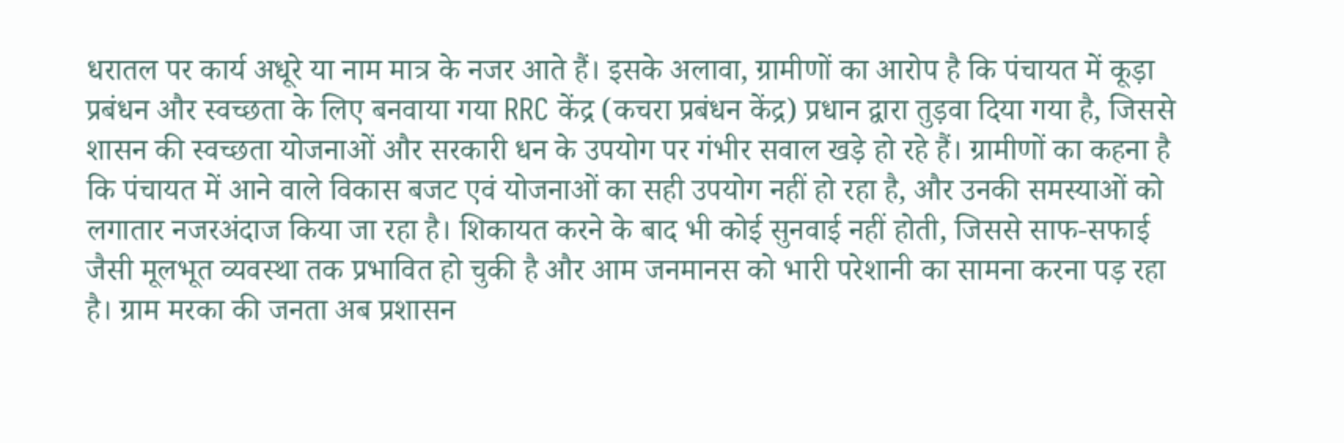धरातल पर कार्य अधूरे या नाम मात्र के नजर आते हैं। इसके अलावा, ग्रामीणों का आरोप है कि पंचायत में कूड़ा प्रबंधन और स्वच्छता के लिए बनवाया गया RRC केंद्र (कचरा प्रबंधन केंद्र) प्रधान द्वारा तुड़वा दिया गया है, जिससे शासन की स्वच्छता योजनाओं और सरकारी धन के उपयोग पर गंभीर सवाल खड़े हो रहे हैं। ग्रामीणों का कहना है कि पंचायत में आने वाले विकास बजट एवं योजनाओं का सही उपयोग नहीं हो रहा है, और उनकी समस्याओं को लगातार नजरअंदाज किया जा रहा है। शिकायत करने के बाद भी कोई सुनवाई नहीं होती, जिससे साफ-सफाई जैसी मूलभूत व्यवस्था तक प्रभावित हो चुकी है और आम जनमानस को भारी परेशानी का सामना करना पड़ रहा है। ग्राम मरका की जनता अब प्रशासन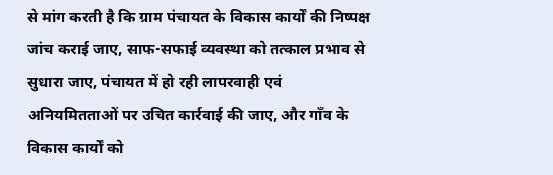से मांग करती है कि ग्राम पंचायत के विकास कार्यों की निष्पक्ष जांच कराई जाए, साफ-सफाई व्यवस्था को तत्काल प्रभाव से सुधारा जाए, पंचायत में हो रही लापरवाही एवं अनियमितताओं पर उचित कार्रवाई की जाए, और गाँव के विकास कार्यों को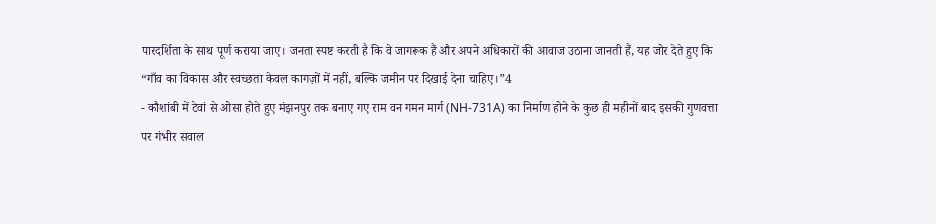पारदर्शिता के साथ पूर्ण कराया जाए। जनता स्पष्ट करती है कि वे जागरूक हैं और अपने अधिकारों की आवाज उठाना जानती हैं, यह जोर देते हुए कि “गाँव का विकास और स्वच्छता केवल कागज़ों में नहीं, बल्कि जमीन पर दिखाई देना चाहिए।”4
- कौशांबी में टेवां से ओसा होते हुए मंझनपुर तक बनाए गए राम वन गमन मार्ग (NH-731A) का निर्माण होने के कुछ ही महीनों बाद इसकी गुणवत्ता पर गंभीर सवाल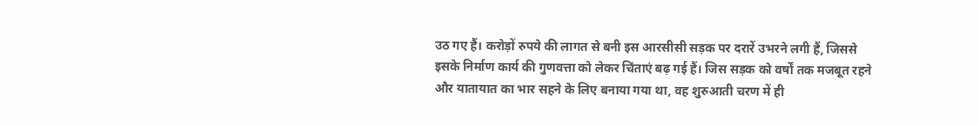उठ गए हैं। करोड़ों रुपये की लागत से बनी इस आरसीसी सड़क पर दरारें उभरने लगी हैं, जिससे इसके निर्माण कार्य की गुणवत्ता को लेकर चिंताएं बढ़ गई हैं। जिस सड़क को वर्षों तक मजबूत रहने और यातायात का भार सहने के लिए बनाया गया था, वह शुरुआती चरण में ही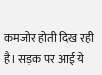कमजोर होती दिख रही है। सड़क पर आई ये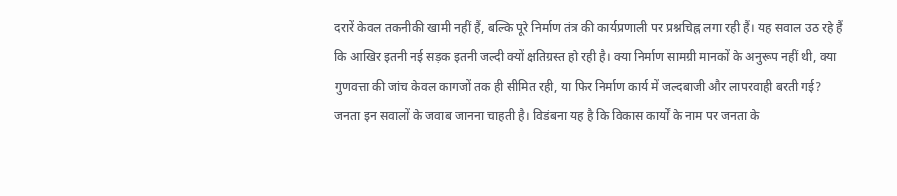दरारें केवल तकनीकी खामी नहीं हैं, बल्कि पूरे निर्माण तंत्र की कार्यप्रणाली पर प्रश्नचिह्न लगा रही हैं। यह सवाल उठ रहे हैं कि आखिर इतनी नई सड़क इतनी जल्दी क्यों क्षतिग्रस्त हो रही है। क्या निर्माण सामग्री मानकों के अनुरूप नहीं थी, क्या गुणवत्ता की जांच केवल कागजों तक ही सीमित रही, या फिर निर्माण कार्य में जल्दबाजी और लापरवाही बरती गई? जनता इन सवालों के जवाब जानना चाहती है। विडंबना यह है कि विकास कार्यों के नाम पर जनता के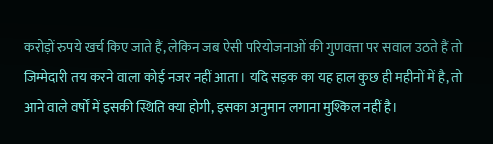करोड़ों रुपये खर्च किए जाते हैं, लेकिन जब ऐसी परियोजनाओं की गुणवत्ता पर सवाल उठते हैं तो जिम्मेदारी तय करने वाला कोई नजर नहीं आता। यदि सड़क का यह हाल कुछ ही महीनों में है, तो आने वाले वर्षों में इसकी स्थिति क्या होगी, इसका अनुमान लगाना मुश्किल नहीं है।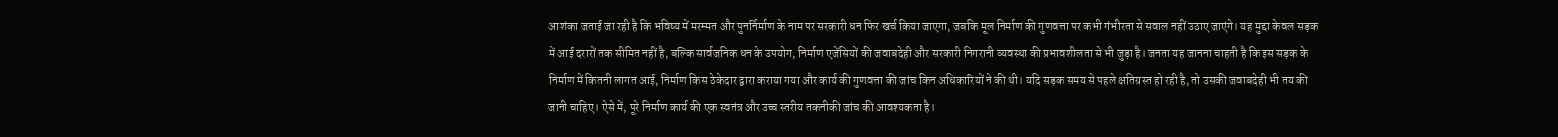आशंका जताई जा रही है कि भविष्य में मरम्मत और पुनर्निर्माण के नाम पर सरकारी धन फिर खर्च किया जाएगा, जबकि मूल निर्माण की गुणवत्ता पर कभी गंभीरता से सवाल नहीं उठाए जाएंगे। यह मुद्दा केवल सड़क में आई दरारों तक सीमित नहीं है, बल्कि सार्वजनिक धन के उपयोग, निर्माण एजेंसियों की जवाबदेही और सरकारी निगरानी व्यवस्था की प्रभावशीलता से भी जुड़ा है। जनता यह जानना चाहती है कि इस सड़क के निर्माण में कितनी लागत आई, निर्माण किस ठेकेदार द्वारा कराया गया और कार्य की गुणवत्ता की जांच किन अधिकारियों ने की थी। यदि सड़क समय से पहले क्षतिग्रस्त हो रही है, तो उसकी जवाबदेही भी तय की जानी चाहिए। ऐसे में, पूरे निर्माण कार्य की एक स्वतंत्र और उच्च स्तरीय तकनीकी जांच की आवश्यकता है।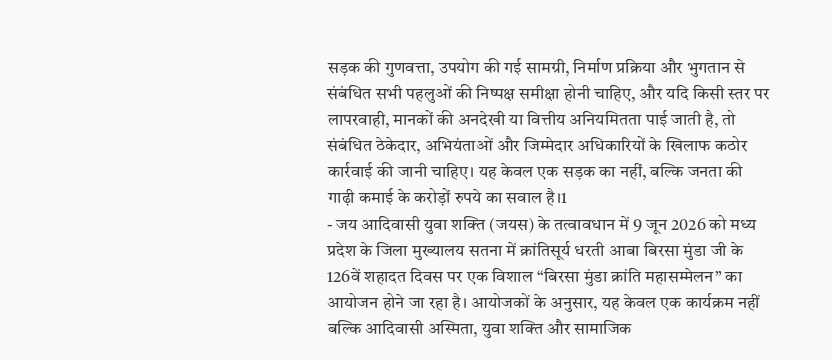सड़क की गुणवत्ता, उपयोग की गई सामग्री, निर्माण प्रक्रिया और भुगतान से संबंधित सभी पहलुओं की निष्पक्ष समीक्षा होनी चाहिए, और यदि किसी स्तर पर लापरवाही, मानकों की अनदेखी या वित्तीय अनियमितता पाई जाती है, तो संबंधित ठेकेदार, अभियंताओं और जिम्मेदार अधिकारियों के खिलाफ कठोर कार्रवाई की जानी चाहिए। यह केवल एक सड़क का नहीं, बल्कि जनता की गाढ़ी कमाई के करोड़ों रुपये का सवाल है।1
- जय आदिवासी युवा शक्ति (जयस) के तत्वावधान में 9 जून 2026 को मध्य प्रदेश के जिला मुख्यालय सतना में क्रांतिसूर्य धरती आबा बिरसा मुंडा जी के 126वें शहादत दिवस पर एक विशाल “बिरसा मुंडा क्रांति महासम्मेलन” का आयोजन होने जा रहा है। आयोजकों के अनुसार, यह केवल एक कार्यक्रम नहीं बल्कि आदिवासी अस्मिता, युवा शक्ति और सामाजिक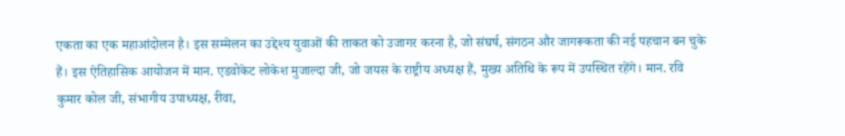एकता का एक महाआंदोलन है। इस सम्मेलन का उद्देश्य युवाओं की ताकत को उजागर करना है, जो संघर्ष, संगठन और जागरूकता की नई पहचान बन चुके हैं। इस ऐतिहासिक आयोजन में मान. एडवोकेट लोकेश मुजाल्दा जी, जो जयस के राष्ट्रीय अध्यक्ष हैं, मुख्य अतिथि के रूप में उपस्थित रहेंगे। मान. रवि कुमार कोल जी, संभागीय उपाध्यक्ष, रीवा,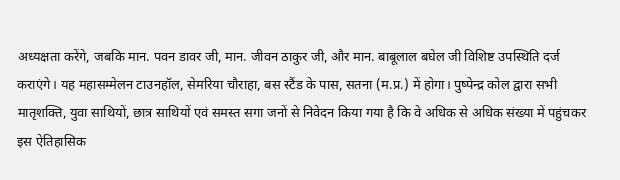अध्यक्षता करेंगे, जबकि मान. पवन डावर जी, मान. जीवन ठाकुर जी, और मान. बाबूलाल बघेल जी विशिष्ट उपस्थिति दर्ज कराएंगे। यह महासम्मेलन टाउनहॉल, सेमरिया चौराहा, बस स्टैंड के पास, सतना (म.प्र.) में होगा। पुष्पेन्द्र कोल द्वारा सभी मातृशक्ति, युवा साथियों, छात्र साथियों एवं समस्त सगा जनों से निवेदन किया गया है कि वे अधिक से अधिक संख्या में पहुंचकर इस ऐतिहासिक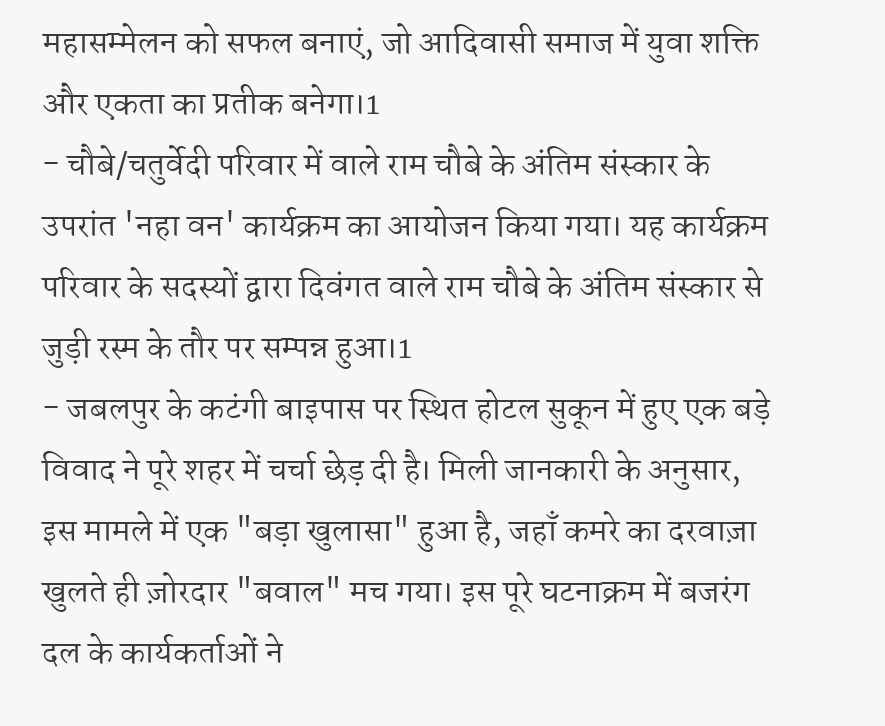महासम्मेलन को सफल बनाएं, जो आदिवासी समाज में युवा शक्ति और एकता का प्रतीक बनेगा।1
- चौबे/चतुर्वेदी परिवार में वाले राम चौबे के अंतिम संस्कार के उपरांत 'नहा वन' कार्यक्रम का आयोजन किया गया। यह कार्यक्रम परिवार के सदस्यों द्वारा दिवंगत वाले राम चौबे के अंतिम संस्कार से जुड़ी रस्म के तौर पर सम्पन्न हुआ।1
- जबलपुर के कटंगी बाइपास पर स्थित होटल सुकून में हुए एक बड़े विवाद ने पूरे शहर में चर्चा छेड़ दी है। मिली जानकारी के अनुसार, इस मामले में एक "बड़ा खुलासा" हुआ है, जहाँ कमरे का दरवाज़ा खुलते ही ज़ोरदार "बवाल" मच गया। इस पूरे घटनाक्रम में बजरंग दल के कार्यकर्ताओं ने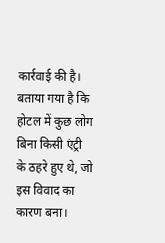कार्रवाई की है। बताया गया है कि होटल में कुछ लोग बिना किसी एंट्री के ठहरे हुए थे, जो इस विवाद का कारण बना।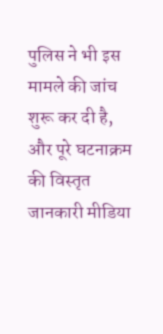पुलिस ने भी इस मामले की जांच शुरू कर दी है, और पूरे घटनाक्रम की विस्तृत जानकारी मीडिया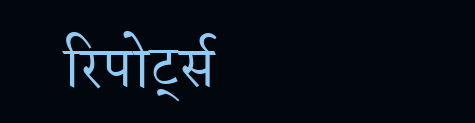रिपोर्ट्स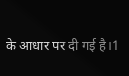के आधार पर दी गई है।1